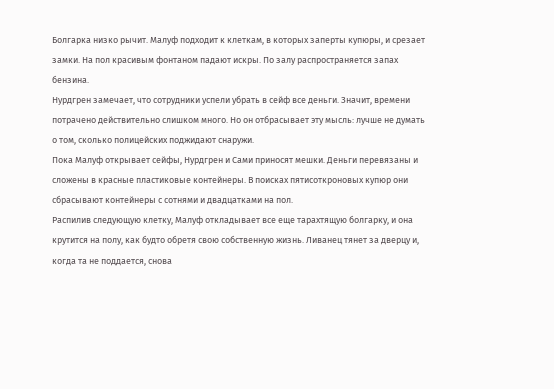Болгарка низко рычит. Малуф подходит к клеткам, в которых заперты купюры, и срезает замки. На пол красивым фонтаном падают искры. По залу распространяется запах бензина.
Нурдгрен замечает, что сотрудники успели убрать в сейф все деньги. Значит, времени потрачено действительно слишком много. Но он отбрасывает эту мысль: лучше не думать о том, сколько полицейских поджидают снаружи.
Пока Малуф открывает сейфы, Нурдгрен и Сами приносят мешки. Деньги перевязаны и сложены в красные пластиковые контейнеры. В поисках пятисоткроновых купюр они сбрасывают контейнеры с сотнями и двадцатками на пол.
Распилив следующую клетку, Малуф откладывает все еще тарахтящую болгарку, и она крутится на полу, как будто обретя свою собственную жизнь. Ливанец тянет за дверцу и, когда та не поддается, снова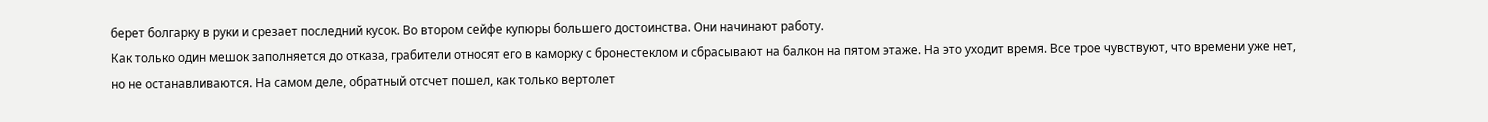берет болгарку в руки и срезает последний кусок. Во втором сейфе купюры большего достоинства. Они начинают работу.
Как только один мешок заполняется до отказа, грабители относят его в каморку с бронестеклом и сбрасывают на балкон на пятом этаже. На это уходит время. Все трое чувствуют, что времени уже нет, но не останавливаются. На самом деле, обратный отсчет пошел, как только вертолет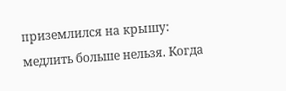приземлился на крышу: медлить больше нельзя. Когда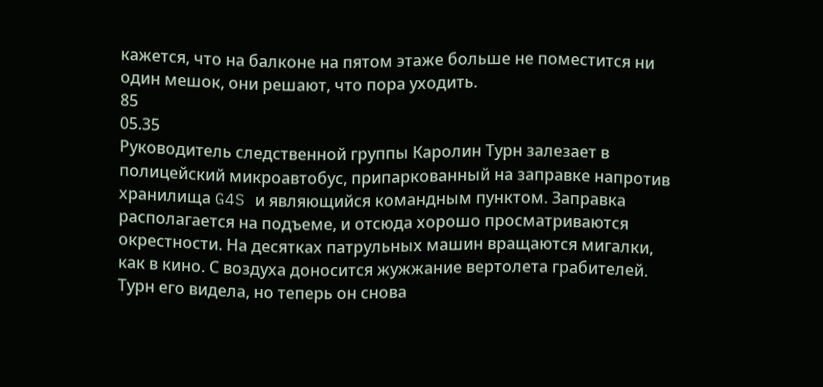кажется, что на балконе на пятом этаже больше не поместится ни один мешок, они решают, что пора уходить.
85
05.35
Руководитель следственной группы Каролин Турн залезает в полицейский микроавтобус, припаркованный на заправке напротив хранилища G4S и являющийся командным пунктом. Заправка располагается на подъеме, и отсюда хорошо просматриваются окрестности. На десятках патрульных машин вращаются мигалки, как в кино. С воздуха доносится жужжание вертолета грабителей. Турн его видела, но теперь он снова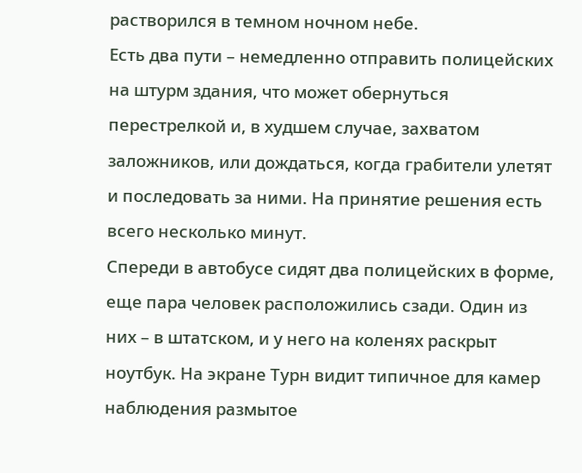растворился в темном ночном небе.
Есть два пути – немедленно отправить полицейских на штурм здания, что может обернуться перестрелкой и, в худшем случае, захватом заложников, или дождаться, когда грабители улетят и последовать за ними. На принятие решения есть всего несколько минут.
Спереди в автобусе сидят два полицейских в форме, еще пара человек расположились сзади. Один из них – в штатском, и у него на коленях раскрыт ноутбук. На экране Турн видит типичное для камер наблюдения размытое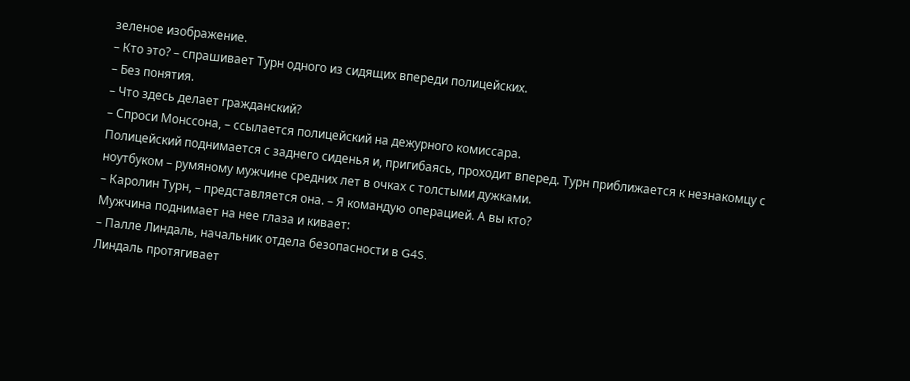зеленое изображение.
– Кто это? – спрашивает Турн одного из сидящих впереди полицейских.
– Без понятия.
– Что здесь делает гражданский?
– Спроси Монссона, – ссылается полицейский на дежурного комиссара.
Полицейский поднимается с заднего сиденья и, пригибаясь, проходит вперед. Турн приближается к незнакомцу с ноутбуком – румяному мужчине средних лет в очках с толстыми дужками.
– Каролин Турн, – представляется она. – Я командую операцией. А вы кто?
Мужчина поднимает на нее глаза и кивает:
– Палле Линдаль, начальник отдела безопасности в G4S.
Линдаль протягивает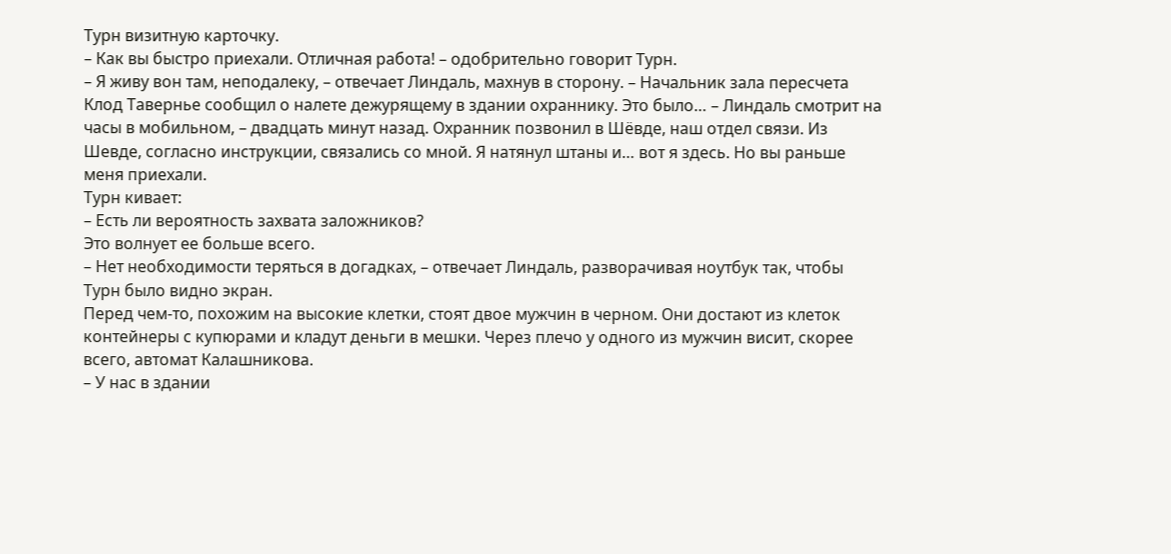Турн визитную карточку.
– Как вы быстро приехали. Отличная работа! – одобрительно говорит Турн.
– Я живу вон там, неподалеку, – отвечает Линдаль, махнув в сторону. – Начальник зала пересчета Клод Тавернье сообщил о налете дежурящему в здании охраннику. Это было… – Линдаль смотрит на часы в мобильном, – двадцать минут назад. Охранник позвонил в Шёвде, наш отдел связи. Из Шевде, согласно инструкции, связались со мной. Я натянул штаны и… вот я здесь. Но вы раньше меня приехали.
Турн кивает:
– Есть ли вероятность захвата заложников?
Это волнует ее больше всего.
– Нет необходимости теряться в догадках, – отвечает Линдаль, разворачивая ноутбук так, чтобы Турн было видно экран.
Перед чем-то, похожим на высокие клетки, стоят двое мужчин в черном. Они достают из клеток контейнеры с купюрами и кладут деньги в мешки. Через плечо у одного из мужчин висит, скорее всего, автомат Калашникова.
– У нас в здании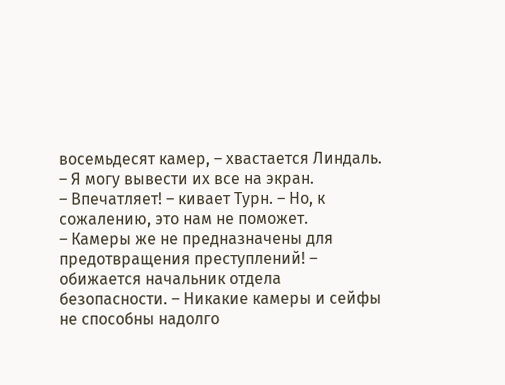восемьдесят камер, – хвастается Линдаль. – Я могу вывести их все на экран.
– Впечатляет! – кивает Турн. – Но, к сожалению, это нам не поможет.
– Камеры же не предназначены для предотвращения преступлений! – обижается начальник отдела безопасности. – Никакие камеры и сейфы не способны надолго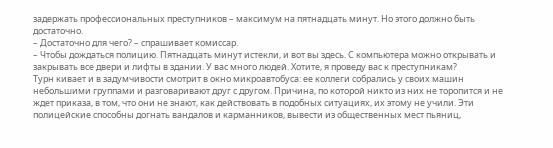задержать профессиональных преступников – максимум на пятнадцать минут. Но этого должно быть достаточно.
– Достаточно для чего? – спрашивает комиссар.
– Чтобы дождаться полицию. Пятнадцать минут истекли, и вот вы здесь. С компьютера можно открывать и закрывать все двери и лифты в здании. У вас много людей. Хотите, я проведу вас к преступникам?
Турн кивает и в задумчивости смотрит в окно микроавтобуса: ее коллеги собрались у своих машин небольшими группами и разговаривают друг с другом. Причина, по которой никто из них не торопится и не ждет приказа, в том, что они не знают, как действовать в подобных ситуациях, их этому не учили. Эти полицейские способны догнать вандалов и карманников, вывести из общественных мест пьяниц,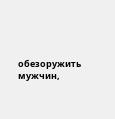обезоружить мужчин,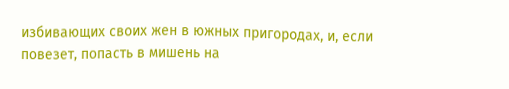избивающих своих жен в южных пригородах, и, если повезет, попасть в мишень на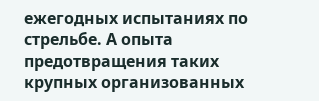ежегодных испытаниях по стрельбе. А опыта предотвращения таких крупных организованных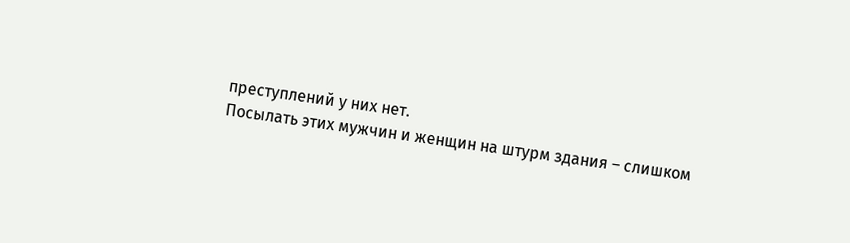преступлений у них нет.
Посылать этих мужчин и женщин на штурм здания – слишком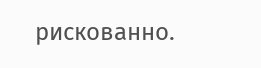рискованно.